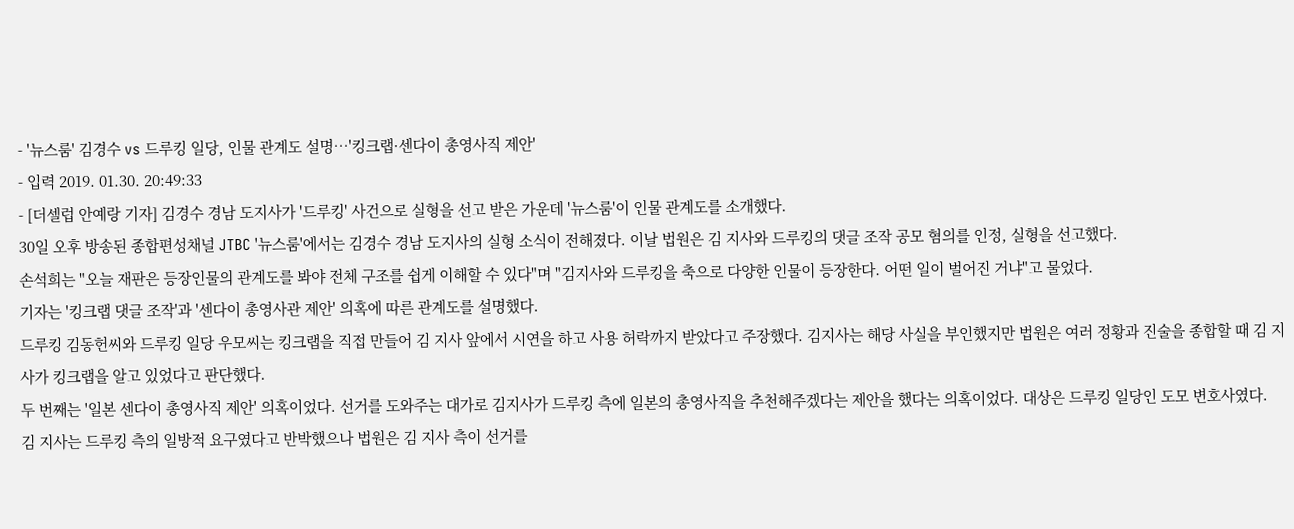- '뉴스룸' 김경수 vs 드루킹 일당, 인물 관계도 설명…'킹크랩·센다이 총영사직 제안'
- 입력 2019. 01.30. 20:49:33
- [더셀럽 안예랑 기자] 김경수 경남 도지사가 '드루킹' 사건으로 실형을 선고 받은 가운데 '뉴스룸'이 인물 관계도를 소개했다.
30일 오후 방송된 종합편성채널 JTBC '뉴스룸'에서는 김경수 경남 도지사의 실형 소식이 전해졌다. 이날 법원은 김 지사와 드루킹의 댓글 조작 공모 혐의를 인정, 실형을 선고했다.
손석희는 "오늘 재판은 등장인물의 관계도를 봐야 전체 구조를 쉽게 이해할 수 있다"며 "김지사와 드루킹을 축으로 다양한 인물이 등장한다. 어떤 일이 벌어진 거냐"고 물었다.
기자는 '킹크랩 댓글 조작'과 '센다이 총영사관 제안' 의혹에 따른 관계도를 설명했다.
드루킹 김동헌씨와 드루킹 일당 우모씨는 킹크랩을 직접 만들어 김 지사 앞에서 시연을 하고 사용 허락까지 받았다고 주장했다. 김지사는 해당 사실을 부인했지만 법원은 여러 정황과 진술을 종합할 때 김 지사가 킹크랩을 알고 있었다고 판단했다.
두 번째는 '일본 센다이 총영사직 제안' 의혹이었다. 선거를 도와주는 대가로 김지사가 드루킹 측에 일본의 총영사직을 추천해주겠다는 제안을 했다는 의혹이었다. 대상은 드루킹 일당인 도모 변호사였다.
김 지사는 드루킹 측의 일방적 요구였다고 반박했으나 법원은 김 지사 측이 선거를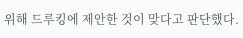위해 드루킹에 제안한 것이 맞다고 판단했다.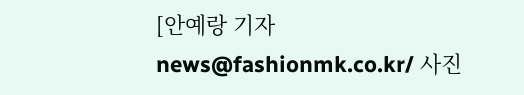[안예랑 기자 news@fashionmk.co.kr/ 사진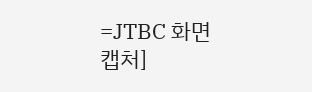=JTBC 화면 캡처]